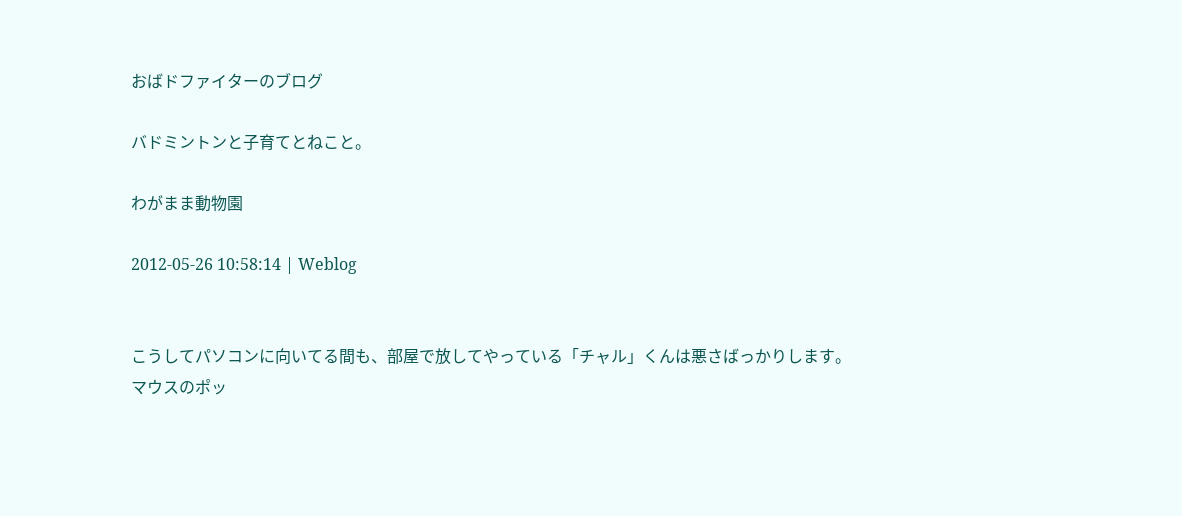おばドファイターのブログ

バドミントンと子育てとねこと。

わがまま動物園

2012-05-26 10:58:14 | Weblog


こうしてパソコンに向いてる間も、部屋で放してやっている「チャル」くんは悪さばっかりします。
マウスのポッ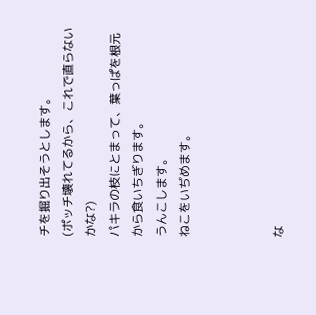チを掘り出そうとします。
(ポッチ壊れてるから、これで直らないかな?)
パキラの枝にとまって、葉っぱを根元から食いちぎります。
うんこします。
ねこをいぢめます。



な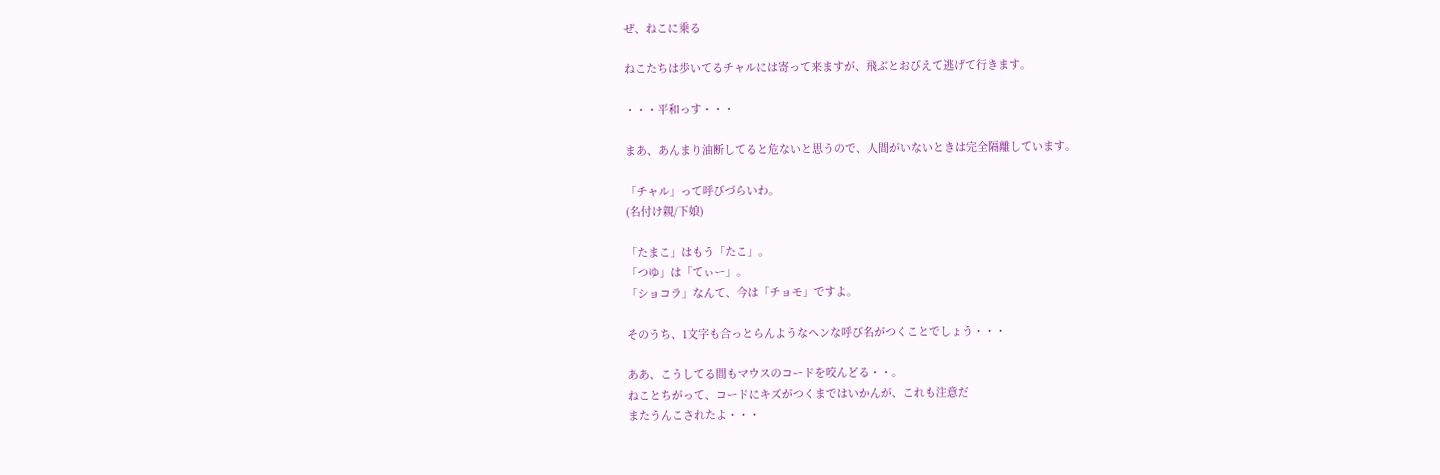ぜ、ねこに乗る

ねこたちは歩いてるチャルには寄って来ますが、飛ぶとおびえて逃げて行きます。

・・・平和っす・・・

まあ、あんまり油断してると危ないと思うので、人間がいないときは完全隔離しています。

「チャル」って呼びづらいわ。
(名付け親/下娘)

「たまこ」はもう「たこ」。
「つゆ」は「てぃー」。
「ショコラ」なんて、今は「チョモ」ですよ。

そのうち、1文字も合っとらんようなヘンな呼び名がつくことでしょう・・・

ああ、こうしてる間もマウスのコードを咬んどる・・。
ねことちがって、コードにキズがつくまではいかんが、これも注意だ
またうんこされたよ・・・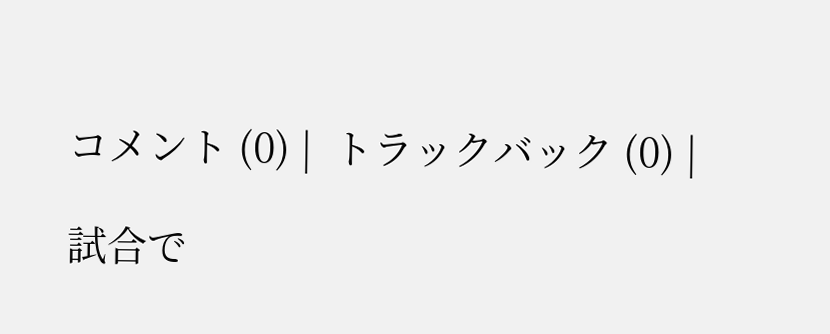コメント (0) |  トラックバック (0) |

試合で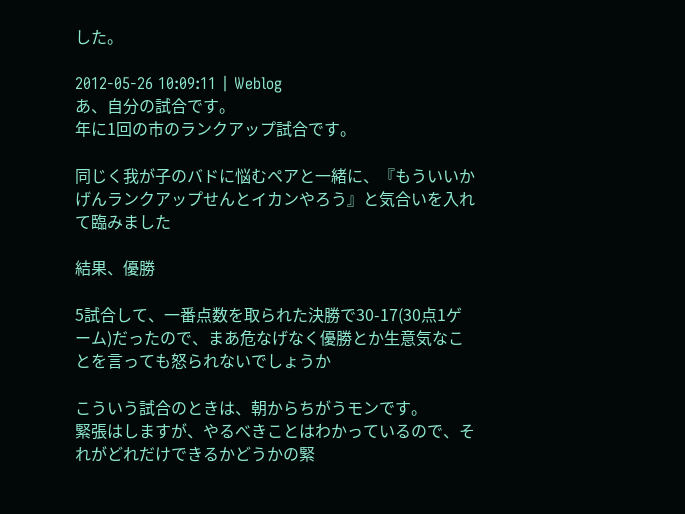した。

2012-05-26 10:09:11 | Weblog
あ、自分の試合です。
年に1回の市のランクアップ試合です。

同じく我が子のバドに悩むペアと一緒に、『もういいかげんランクアップせんとイカンやろう』と気合いを入れて臨みました

結果、優勝

5試合して、一番点数を取られた決勝で30-17(30点1ゲーム)だったので、まあ危なげなく優勝とか生意気なことを言っても怒られないでしょうか

こういう試合のときは、朝からちがうモンです。
緊張はしますが、やるべきことはわかっているので、それがどれだけできるかどうかの緊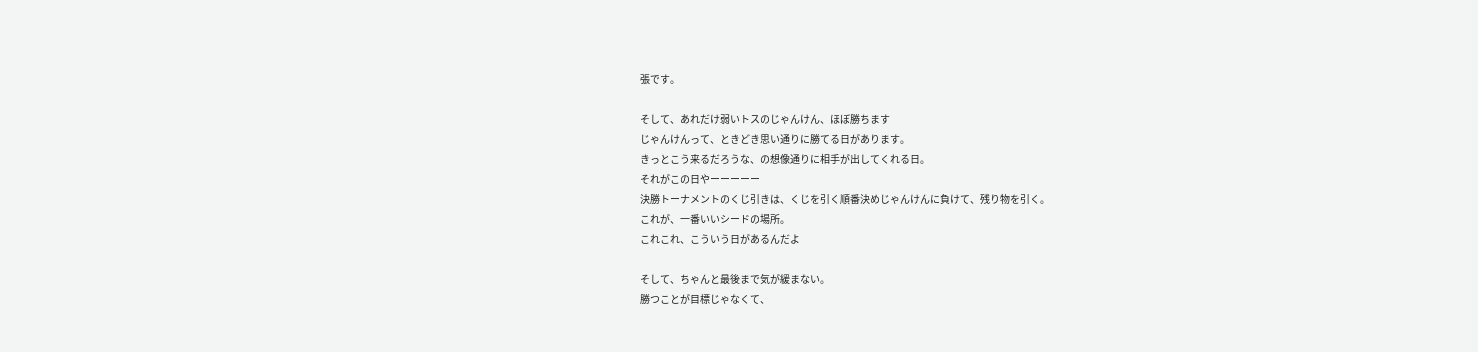張です。

そして、あれだけ弱いトスのじゃんけん、ほぼ勝ちます
じゃんけんって、ときどき思い通りに勝てる日があります。
きっとこう来るだろうな、の想像通りに相手が出してくれる日。
それがこの日やーーーーー
決勝トーナメントのくじ引きは、くじを引く順番決めじゃんけんに負けて、残り物を引く。
これが、一番いいシードの場所。
これこれ、こういう日があるんだよ

そして、ちゃんと最後まで気が緩まない。
勝つことが目標じゃなくて、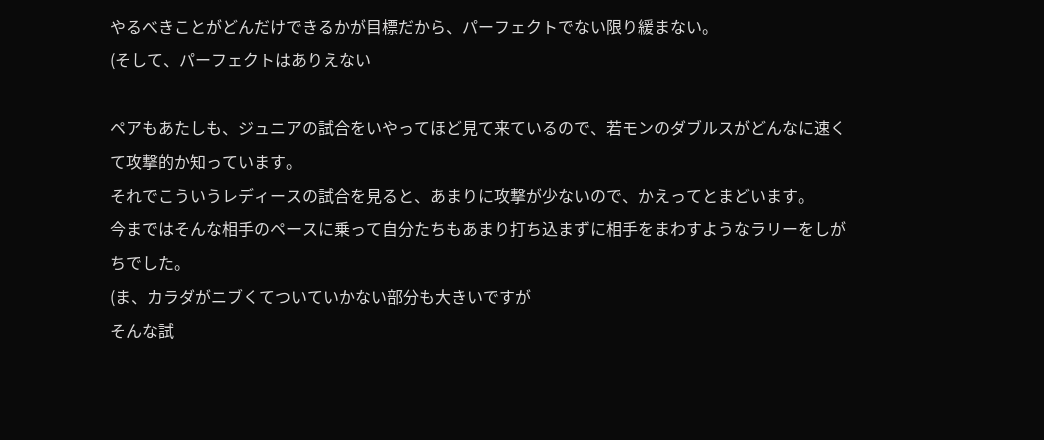やるべきことがどんだけできるかが目標だから、パーフェクトでない限り緩まない。
(そして、パーフェクトはありえない

ペアもあたしも、ジュニアの試合をいやってほど見て来ているので、若モンのダブルスがどんなに速くて攻撃的か知っています。
それでこういうレディースの試合を見ると、あまりに攻撃が少ないので、かえってとまどいます。
今まではそんな相手のペースに乗って自分たちもあまり打ち込まずに相手をまわすようなラリーをしがちでした。
(ま、カラダがニブくてついていかない部分も大きいですが
そんな試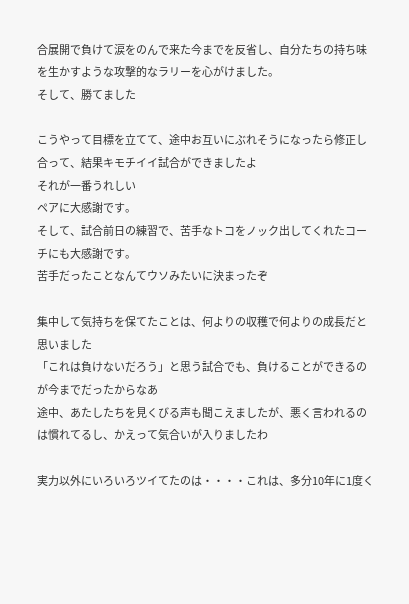合展開で負けて涙をのんで来た今までを反省し、自分たちの持ち味を生かすような攻撃的なラリーを心がけました。
そして、勝てました

こうやって目標を立てて、途中お互いにぶれそうになったら修正し合って、結果キモチイイ試合ができましたよ
それが一番うれしい
ペアに大感謝です。
そして、試合前日の練習で、苦手なトコをノック出してくれたコーチにも大感謝です。
苦手だったことなんてウソみたいに決まったぞ

集中して気持ちを保てたことは、何よりの収穫で何よりの成長だと思いました
「これは負けないだろう」と思う試合でも、負けることができるのが今までだったからなあ
途中、あたしたちを見くびる声も聞こえましたが、悪く言われるのは慣れてるし、かえって気合いが入りましたわ

実力以外にいろいろツイてたのは・・・・これは、多分10年に1度く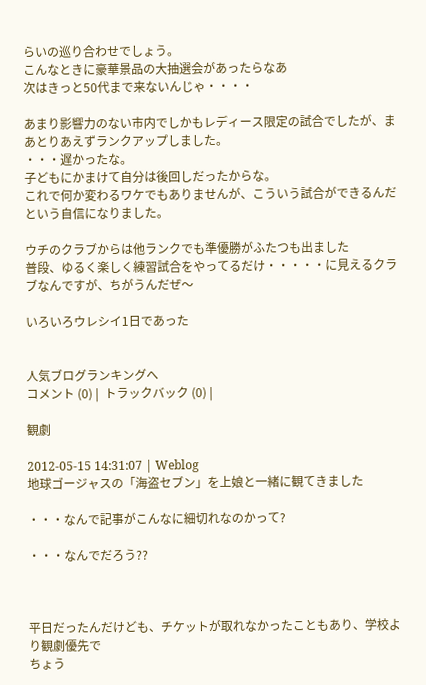らいの巡り合わせでしょう。
こんなときに豪華景品の大抽選会があったらなあ
次はきっと50代まで来ないんじゃ・・・・

あまり影響力のない市内でしかもレディース限定の試合でしたが、まあとりあえずランクアップしました。
・・・遅かったな。
子どもにかまけて自分は後回しだったからな。
これで何か変わるワケでもありませんが、こういう試合ができるんだという自信になりました。

ウチのクラブからは他ランクでも準優勝がふたつも出ました
普段、ゆるく楽しく練習試合をやってるだけ・・・・・に見えるクラブなんですが、ちがうんだぜ〜

いろいろウレシイ1日であった


人気ブログランキングへ
コメント (0) |  トラックバック (0) |

観劇

2012-05-15 14:31:07 | Weblog
地球ゴージャスの「海盗セブン」を上娘と一緒に観てきました

・・・なんで記事がこんなに細切れなのかって?

・・・なんでだろう??



平日だったんだけども、チケットが取れなかったこともあり、学校より観劇優先で
ちょう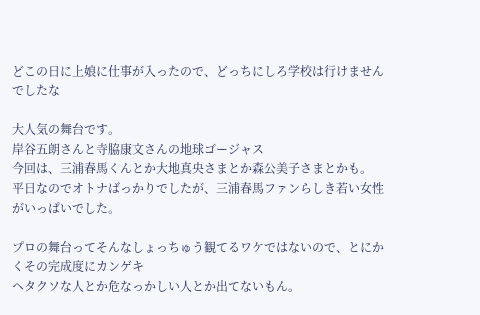どこの日に上娘に仕事が入ったので、どっちにしろ学校は行けませんでしたな

大人気の舞台です。
岸谷五朗さんと寺脇康文さんの地球ゴージャス
今回は、三浦春馬くんとか大地真央さまとか森公美子さまとかも。
平日なのでオトナばっかりでしたが、三浦春馬ファンらしき若い女性がいっぱいでした。

プロの舞台ってそんなしょっちゅう観てるワケではないので、とにかくその完成度にカンゲキ
ヘタクソな人とか危なっかしい人とか出てないもん。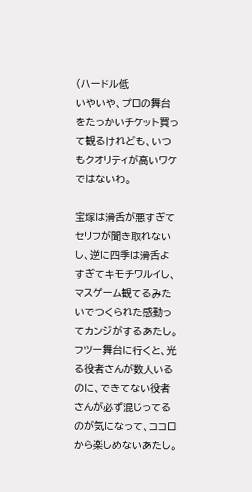(ハードル低
いやいや、プロの舞台をたっかいチケット買って観るけれども、いつもクオリティが高いワケではないわ。

宝塚は滑舌が悪すぎてセリフが聞き取れないし、逆に四季は滑舌よすぎてキモチワルイし、マスゲーム観てるみたいでつくられた感動ってカンジがするあたし。
フツー舞台に行くと、光る役者さんが数人いるのに、できてない役者さんが必ず混じってるのが気になって、ココロから楽しめないあたし。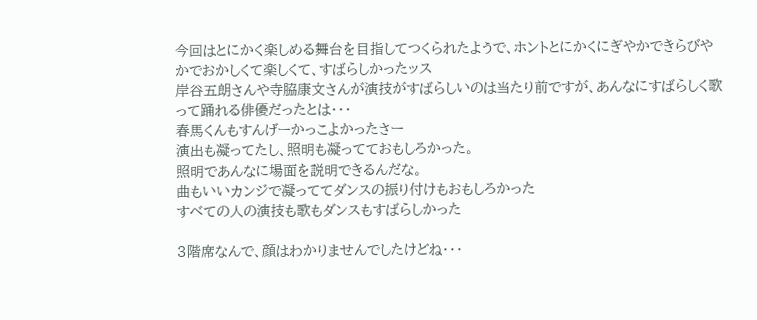今回はとにかく楽しめる舞台を目指してつくられたようで、ホントとにかくにぎやかできらびやかでおかしくて楽しくて、すばらしかったッス
岸谷五朗さんや寺脇康文さんが演技がすばらしいのは当たり前ですが、あんなにすばらしく歌って踊れる俳優だったとは・・・
春馬くんもすんげーかっこよかったさー
演出も凝ってたし、照明も凝ってておもしろかった。
照明であんなに場面を説明できるんだな。
曲もいいカンジで凝っててダンスの振り付けもおもしろかった
すべての人の演技も歌もダンスもすばらしかった

3階席なんで、顔はわかりませんでしたけどね・・・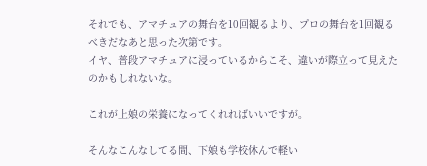それでも、アマチュアの舞台を10回観るより、プロの舞台を1回観るべきだなあと思った次第です。
イヤ、普段アマチュアに浸っているからこそ、違いが際立って見えたのかもしれないな。

これが上娘の栄養になってくれればいいですが。

そんなこんなしてる間、下娘も学校休んで軽い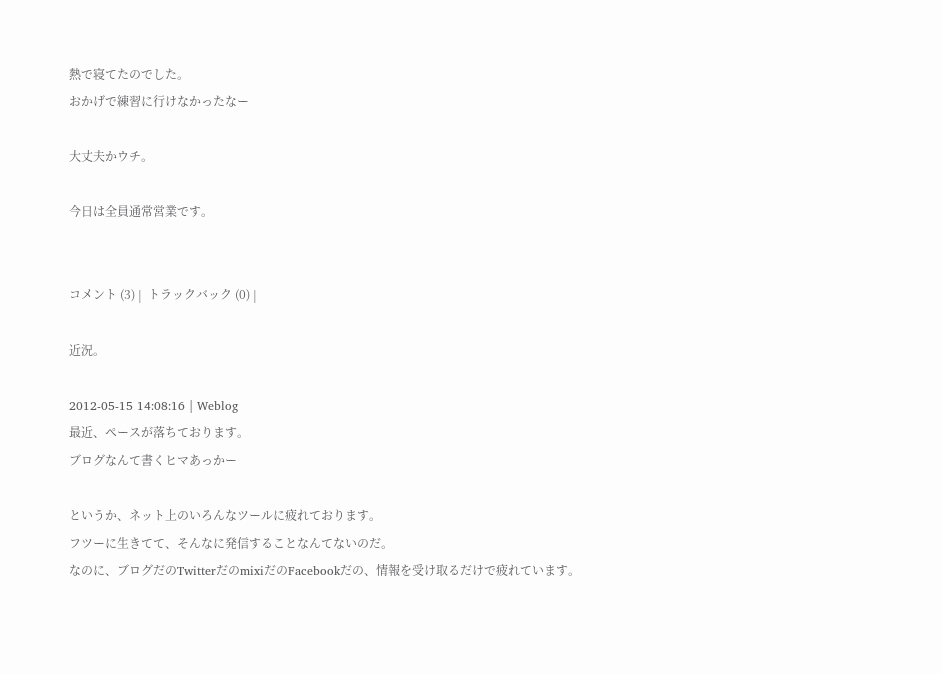熱で寝てたのでした。
おかげで練習に行けなかったなー

大丈夫かウチ。

今日は全員通常営業です。


コメント (3) |  トラックバック (0) |

近況。

2012-05-15 14:08:16 | Weblog
最近、ペースが落ちております。
ブログなんて書くヒマあっかー

というか、ネット上のいろんなツールに疲れております。
フツーに生きてて、そんなに発信することなんてないのだ。
なのに、ブログだのTwitterだのmixiだのFacebookだの、情報を受け取るだけで疲れています。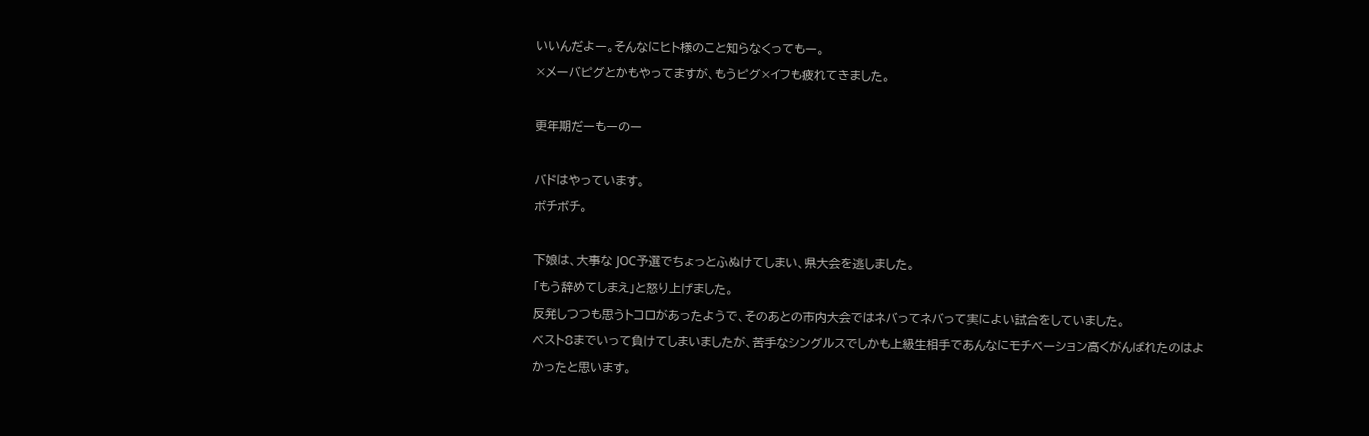いいんだよー。そんなにヒト様のこと知らなくってもー。
×メーバピグとかもやってますが、もうピグ×イフも疲れてきました。

更年期だーもーのー

バドはやっています。
ボチボチ。

下娘は、大事な JOC予選でちょっとふぬけてしまい、県大会を逃しました。
「もう辞めてしまえ」と怒り上げました。
反発しつつも思うトコロがあったようで、そのあとの市内大会ではネバってネバって実によい試合をしていました。
ベスト8までいって負けてしまいましたが、苦手なシングルスでしかも上級生相手であんなにモチベーション高くがんばれたのはよかったと思います。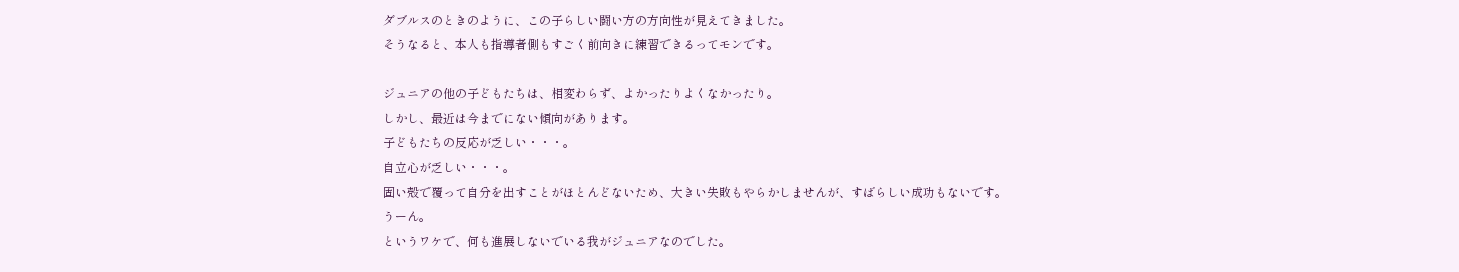ダブルスのときのように、この子らしい闘い方の方向性が見えてきました。
そうなると、本人も指導者側もすごく前向きに練習できるってモンです。

ジュニアの他の子どもたちは、相変わらず、よかったりよくなかったり。
しかし、最近は今までにない傾向があります。
子どもたちの反応が乏しい・・・。
自立心が乏しい・・・。
固い殻で覆って自分を出すことがほとんどないため、大きい失敗もやらかしませんが、すばらしい成功もないです。
うーん。
というワケで、何も進展しないでいる我がジュニアなのでした。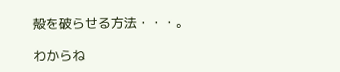殻を破らせる方法・・・。

わからね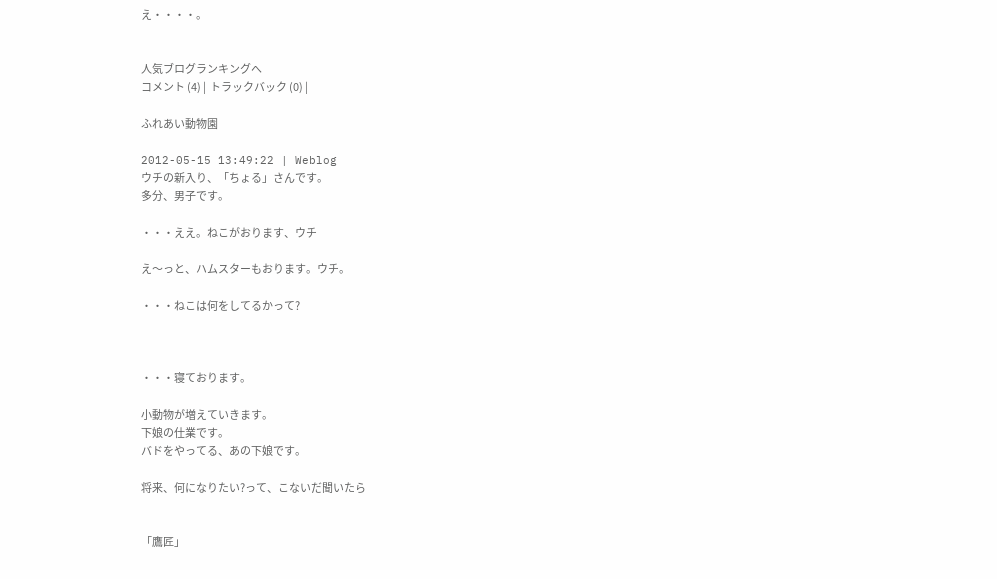え・・・・。


人気ブログランキングへ
コメント (4) |  トラックバック (0) |

ふれあい動物園

2012-05-15 13:49:22 | Weblog
ウチの新入り、「ちょる」さんです。
多分、男子です。

・・・ええ。ねこがおります、ウチ

え〜っと、ハムスターもおります。ウチ。

・・・ねこは何をしてるかって?



・・・寝ております。

小動物が増えていきます。
下娘の仕業です。
バドをやってる、あの下娘です。

将来、何になりたい?って、こないだ聞いたら


「鷹匠」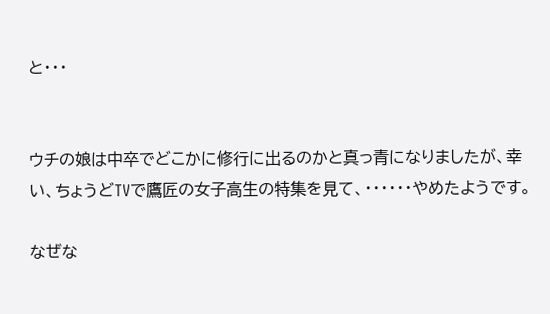と・・・


ウチの娘は中卒でどこかに修行に出るのかと真っ青になりましたが、幸い、ちょうどTVで鷹匠の女子高生の特集を見て、・・・・・・やめたようです。

なぜな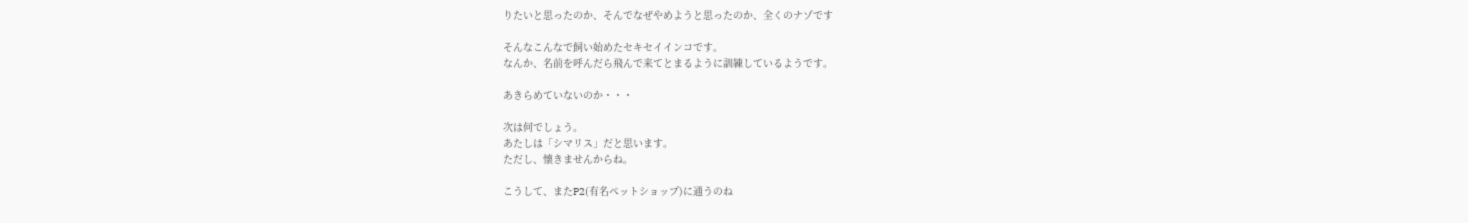りたいと思ったのか、そんでなぜやめようと思ったのか、全くのナゾです

そんなこんなで飼い始めたセキセイインコです。
なんか、名前を呼んだら飛んで来てとまるように訓練しているようです。

あきらめていないのか・・・

次は何でしょう。
あたしは「シマリス」だと思います。
ただし、懐きませんからね。

こうして、またP2(有名ペットショップ)に通うのね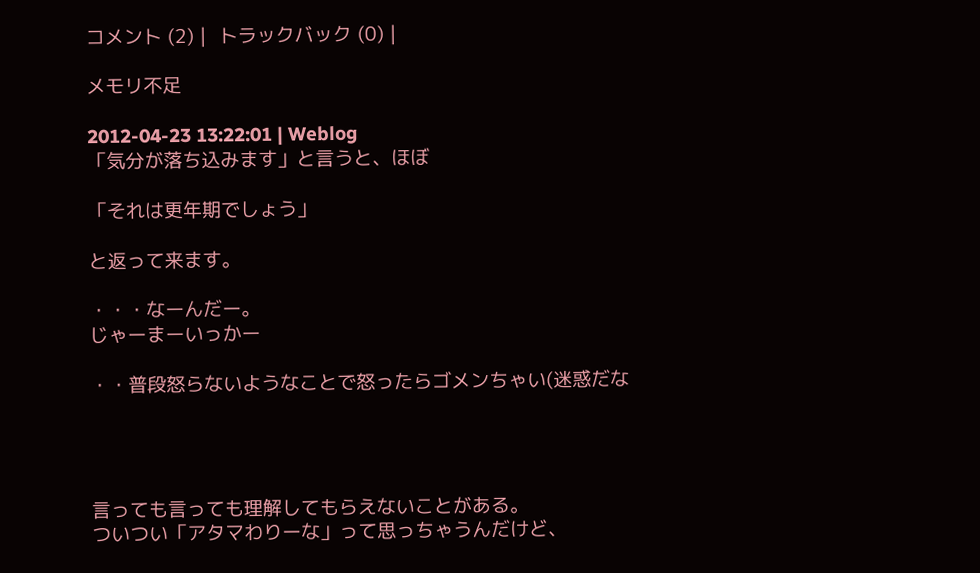コメント (2) |  トラックバック (0) |

メモリ不足

2012-04-23 13:22:01 | Weblog
「気分が落ち込みます」と言うと、ほぼ

「それは更年期でしょう」

と返って来ます。

・・・なーんだー。
じゃーまーいっかー

・・普段怒らないようなことで怒ったらゴメンちゃい(迷惑だな




言っても言っても理解してもらえないことがある。
ついつい「アタマわりーな」って思っちゃうんだけど、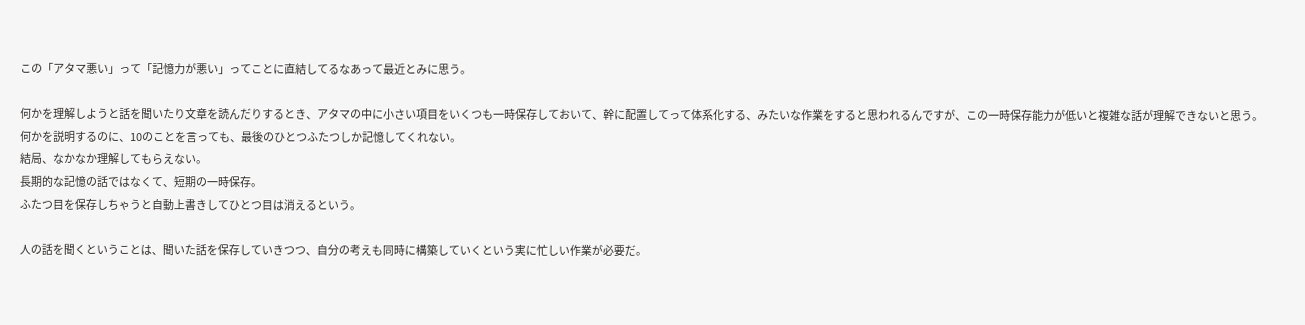この「アタマ悪い」って「記憶力が悪い」ってことに直結してるなあって最近とみに思う。

何かを理解しようと話を聞いたり文章を読んだりするとき、アタマの中に小さい項目をいくつも一時保存しておいて、幹に配置してって体系化する、みたいな作業をすると思われるんですが、この一時保存能力が低いと複雑な話が理解できないと思う。
何かを説明するのに、10のことを言っても、最後のひとつふたつしか記憶してくれない。
結局、なかなか理解してもらえない。
長期的な記憶の話ではなくて、短期の一時保存。
ふたつ目を保存しちゃうと自動上書きしてひとつ目は消えるという。

人の話を聞くということは、聞いた話を保存していきつつ、自分の考えも同時に構築していくという実に忙しい作業が必要だ。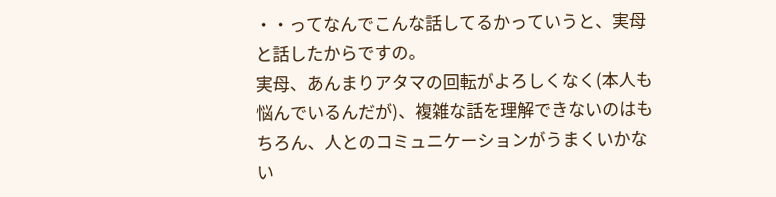・・ってなんでこんな話してるかっていうと、実母と話したからですの。
実母、あんまりアタマの回転がよろしくなく(本人も悩んでいるんだが)、複雑な話を理解できないのはもちろん、人とのコミュニケーションがうまくいかない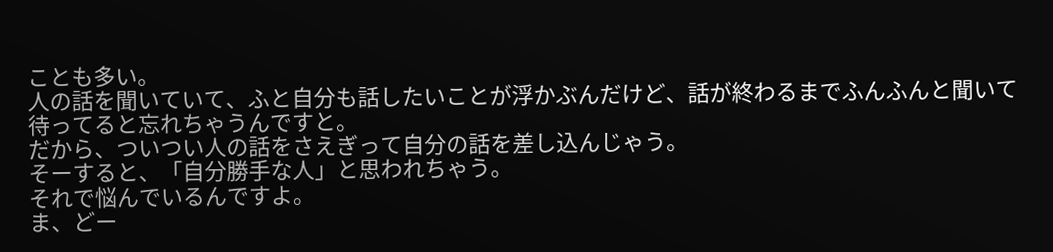ことも多い。
人の話を聞いていて、ふと自分も話したいことが浮かぶんだけど、話が終わるまでふんふんと聞いて待ってると忘れちゃうんですと。
だから、ついつい人の話をさえぎって自分の話を差し込んじゃう。
そーすると、「自分勝手な人」と思われちゃう。
それで悩んでいるんですよ。
ま、どー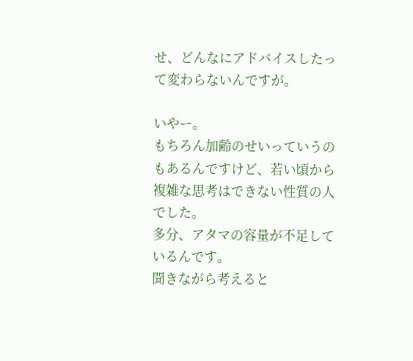せ、どんなにアドバイスしたって変わらないんですが。

いやー。
もちろん加齢のせいっていうのもあるんですけど、若い頃から複雑な思考はできない性質の人でした。
多分、アタマの容量が不足しているんです。
聞きながら考えると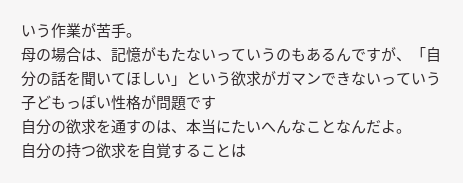いう作業が苦手。
母の場合は、記憶がもたないっていうのもあるんですが、「自分の話を聞いてほしい」という欲求がガマンできないっていう子どもっぽい性格が問題です
自分の欲求を通すのは、本当にたいへんなことなんだよ。
自分の持つ欲求を自覚することは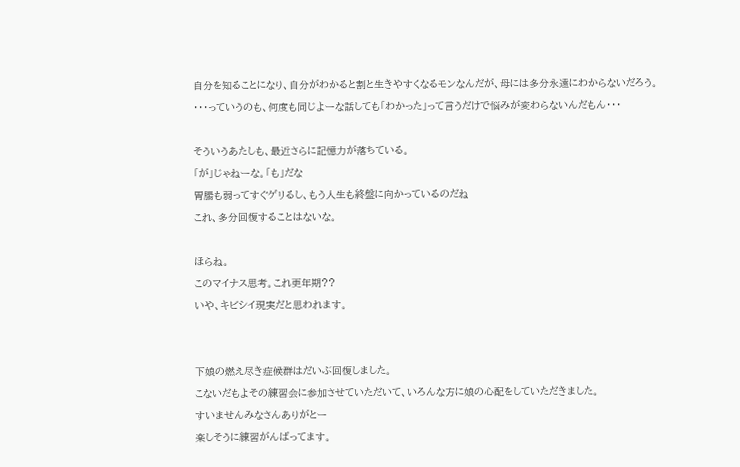自分を知ることになり、自分がわかると割と生きやすくなるモンなんだが、母には多分永遠にわからないだろう。
・・・っていうのも、何度も同じよーな話しても「わかった」って言うだけで悩みが変わらないんだもん・・・

そういうあたしも、最近さらに記憶力が落ちている。
「が」じゃねーな。「も」だな
胃腸も弱ってすぐゲリるし、もう人生も終盤に向かっているのだね
これ、多分回復することはないな。

ほらね。
このマイナス思考。これ更年期??
いや、キビシイ現実だと思われます。


下娘の燃え尽き症候群はだいぶ回復しました。
こないだもよその練習会に参加させていただいて、いろんな方に娘の心配をしていただきました。
すいませんみなさんありがとー
楽しそうに練習がんばってます。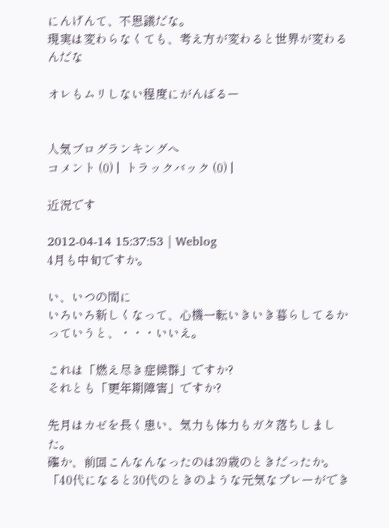にんげんて、不思議だな。
現実は変わらなくても、考え方が変わると世界が変わるんだな

オレもムリしない程度にがんばるー


人気ブログランキングへ
コメント (0) |  トラックバック (0) |

近況です

2012-04-14 15:37:53 | Weblog
4月も中旬ですか。

い、いつの間に
いろいろ新しくなって、心機一転いきいき暮らしてるかっていうと、・・・いいえ。

これは「燃え尽き症候群」ですか?
それとも「更年期障害」ですか?

先月はカゼを長く患い、気力も体力もガタ落ちしました。
確か、前回こんなんなったのは39歳のときだったか。
「40代になると30代のときのような元気なプレーができ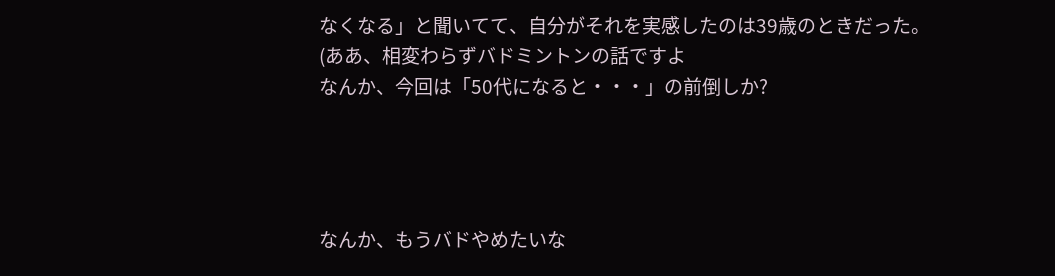なくなる」と聞いてて、自分がそれを実感したのは39歳のときだった。
(ああ、相変わらずバドミントンの話ですよ
なんか、今回は「50代になると・・・」の前倒しか?




なんか、もうバドやめたいな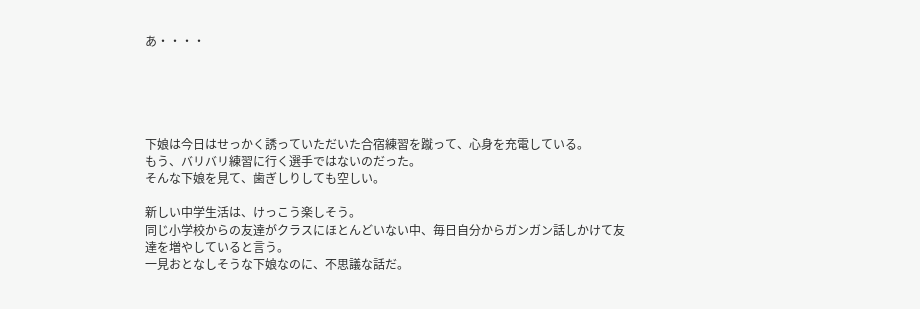あ・・・・





下娘は今日はせっかく誘っていただいた合宿練習を蹴って、心身を充電している。
もう、バリバリ練習に行く選手ではないのだった。
そんな下娘を見て、歯ぎしりしても空しい。

新しい中学生活は、けっこう楽しそう。
同じ小学校からの友達がクラスにほとんどいない中、毎日自分からガンガン話しかけて友達を増やしていると言う。
一見おとなしそうな下娘なのに、不思議な話だ。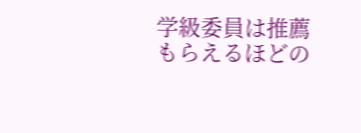学級委員は推薦もらえるほどの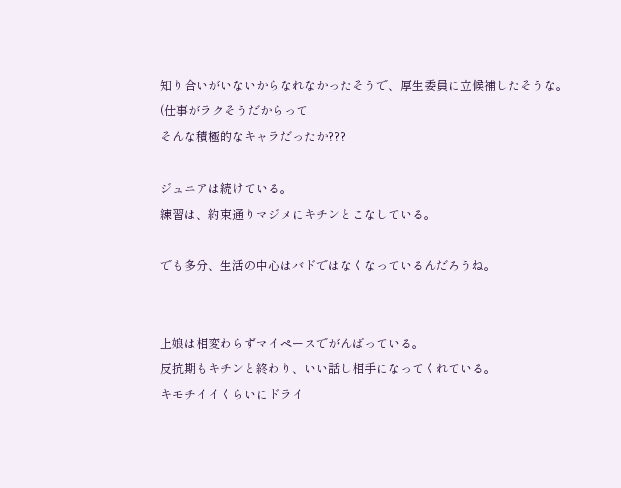知り合いがいないからなれなかったそうで、厚生委員に立候補したそうな。
(仕事がラクそうだからって
そんな積極的なキャラだったか???

ジュニアは続けている。
練習は、約束通りマジメにキチンとこなしている。

でも多分、生活の中心はバドではなくなっているんだろうね。


上娘は相変わらずマイペースでがんばっている。
反抗期もキチンと終わり、いい話し相手になってくれている。
キモチイイくらいにドライ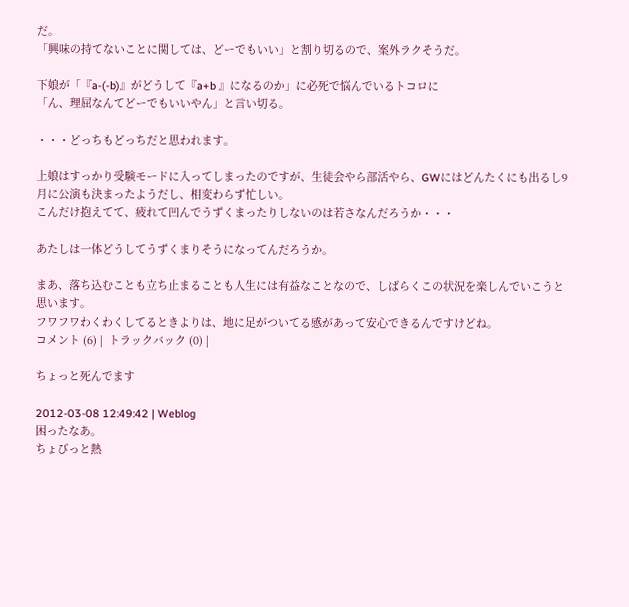だ。
「興味の持てないことに関しては、どーでもいい」と割り切るので、案外ラクそうだ。

下娘が「『a-(-b)』がどうして『a+b 』になるのか」に必死で悩んでいるトコロに
「ん、理屈なんてどーでもいいやん」と言い切る。

・・・どっちもどっちだと思われます。

上娘はすっかり受験モードに入ってしまったのですが、生徒会やら部活やら、GWにはどんたくにも出るし9月に公演も決まったようだし、相変わらず忙しい。
こんだけ抱えてて、疲れて凹んでうずくまったりしないのは若さなんだろうか・・・

あたしは一体どうしてうずくまりそうになってんだろうか。

まあ、落ち込むことも立ち止まることも人生には有益なことなので、しばらくこの状況を楽しんでいこうと思います。
フワフワわくわくしてるときよりは、地に足がついてる感があって安心できるんですけどね。
コメント (6) |  トラックバック (0) |

ちょっと死んでます

2012-03-08 12:49:42 | Weblog
困ったなあ。
ちょびっと熱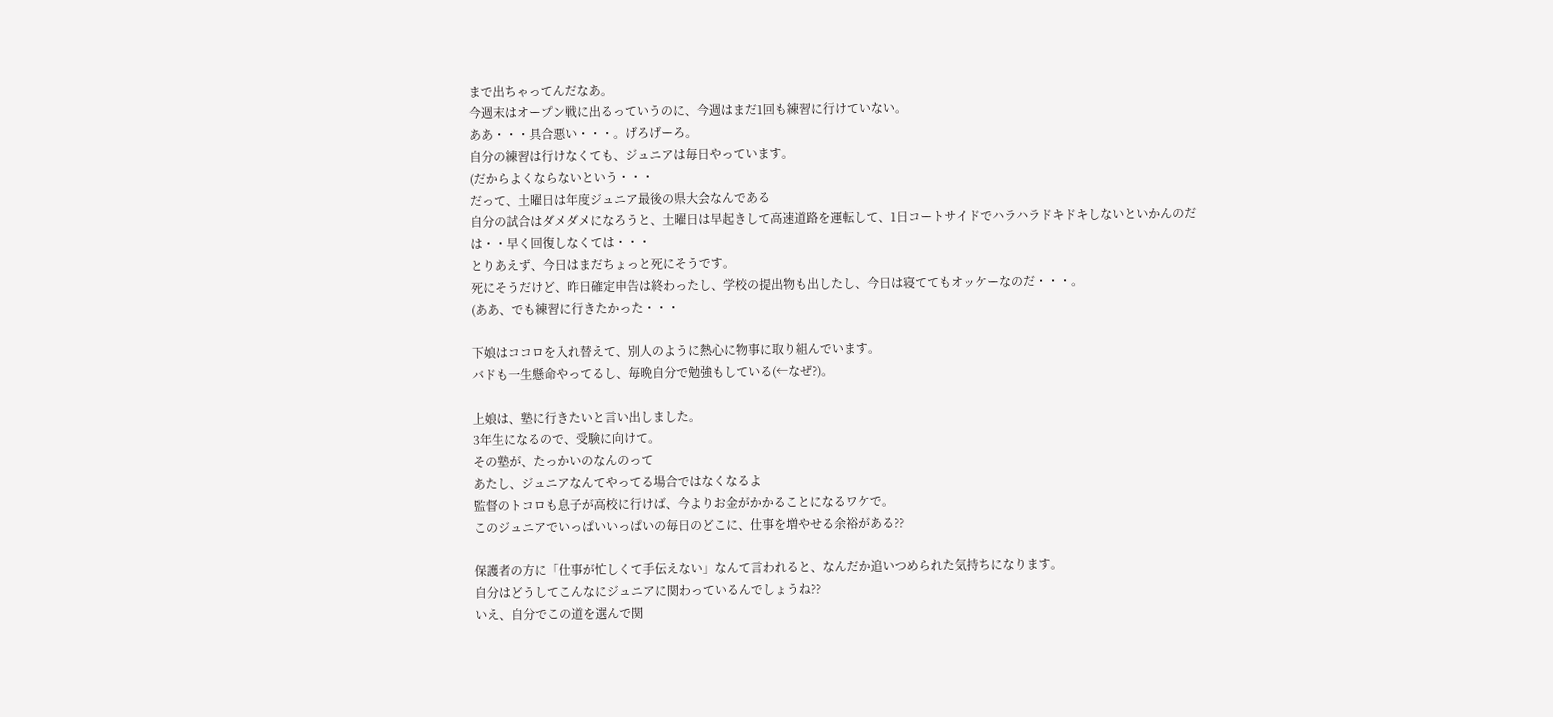まで出ちゃってんだなあ。
今週末はオープン戦に出るっていうのに、今週はまだ1回も練習に行けていない。
ああ・・・具合悪い・・・。げろげーろ。
自分の練習は行けなくても、ジュニアは毎日やっています。
(だからよくならないという・・・
だって、土曜日は年度ジュニア最後の県大会なんである
自分の試合はダメダメになろうと、土曜日は早起きして高速道路を運転して、1日コートサイドでハラハラドキドキしないといかんのだ
は・・早く回復しなくては・・・
とりあえず、今日はまだちょっと死にそうです。
死にそうだけど、昨日確定申告は終わったし、学校の提出物も出したし、今日は寝ててもオッケーなのだ・・・。
(ああ、でも練習に行きたかった・・・

下娘はココロを入れ替えて、別人のように熱心に物事に取り組んでいます。
バドも一生懸命やってるし、毎晩自分で勉強もしている(←なぜ?)。

上娘は、塾に行きたいと言い出しました。
3年生になるので、受験に向けて。
その塾が、たっかいのなんのって
あたし、ジュニアなんてやってる場合ではなくなるよ
監督のトコロも息子が高校に行けば、今よりお金がかかることになるワケで。
このジュニアでいっぱいいっぱいの毎日のどこに、仕事を増やせる余裕がある??

保護者の方に「仕事が忙しくて手伝えない」なんて言われると、なんだか追いつめられた気持ちになります。
自分はどうしてこんなにジュニアに関わっているんでしょうね??
いえ、自分でこの道を選んで関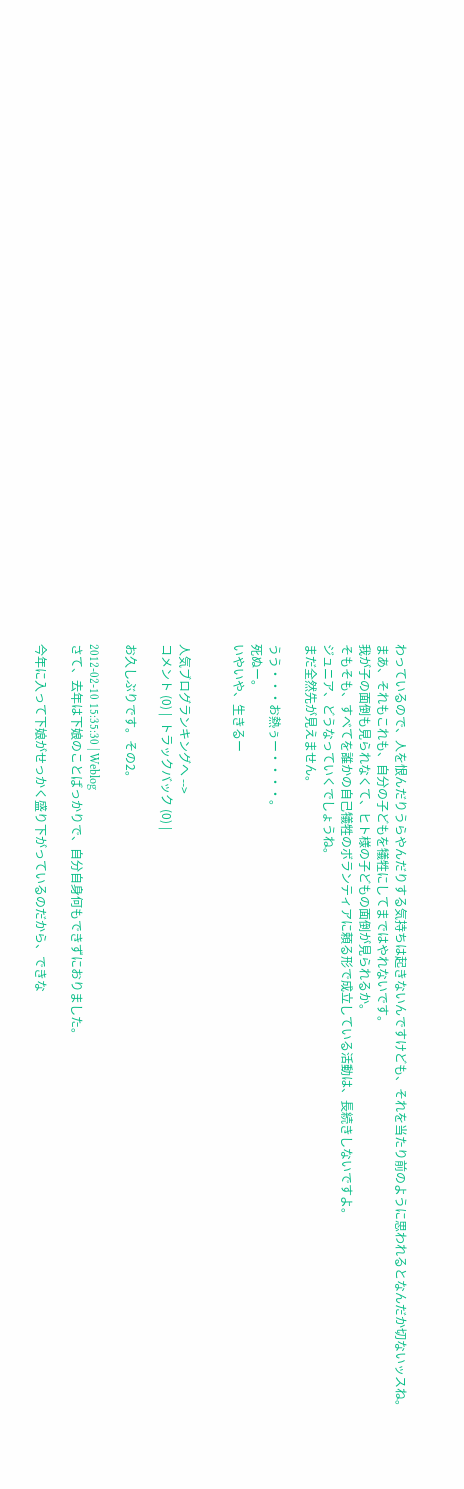わっているので、人を恨んだりうらやんだりする気持ちは起きないんですけども、それを当たり前のように思われるとなんだか切ないッスね。
まあ、それもこれも、自分の子どもを犠牲にしてまではやれないです。
我が子の面倒も見られなくて、ヒト様の子どもの面倒が見られるか。
そもそも、すべてを誰かの自己犠牲のボランティアに頼る形で成立している活動は、長続きしないですよ。
ジュニア、どうなっていくでしょうね。
まだ全然先が見えません。

うう・・・お熱ぅー・・・・。
死ぬー。
いやいや、生きるー


人気ブログランキングへ -->
コメント (0) |  トラックバック (0) |

お久しぶりです。その2。

2012-02-10 15:35:30 | Weblog
さて、去年は下娘のことばっかりで、自分自身何もできずにおりました。

今年に入って下娘がせっかく盛り下がっているのだから、できな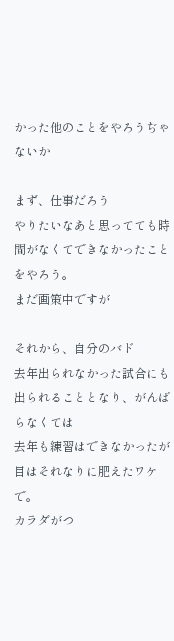かった他のことをやろうぢゃないか

まず、仕事だろう
やりたいなあと思ってても時間がなくてできなかったことをやろう。
まだ画策中ですが

それから、自分のバド
去年出られなかった試合にも出られることとなり、がんばらなくては
去年も練習はできなかったが目はそれなりに肥えたワケで。
カラダがつ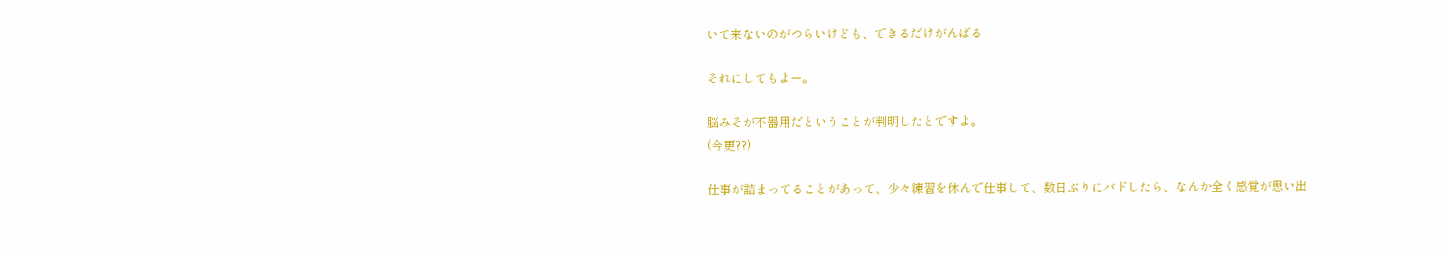いて来ないのがつらいけども、できるだけがんばる

それにしてもよー。

脳みそが不器用だということが判明したとですよ。
(今更??)

仕事が詰まってることがあって、少々練習を休んで仕事して、数日ぶりにバドしたら、なんか全く感覚が思い出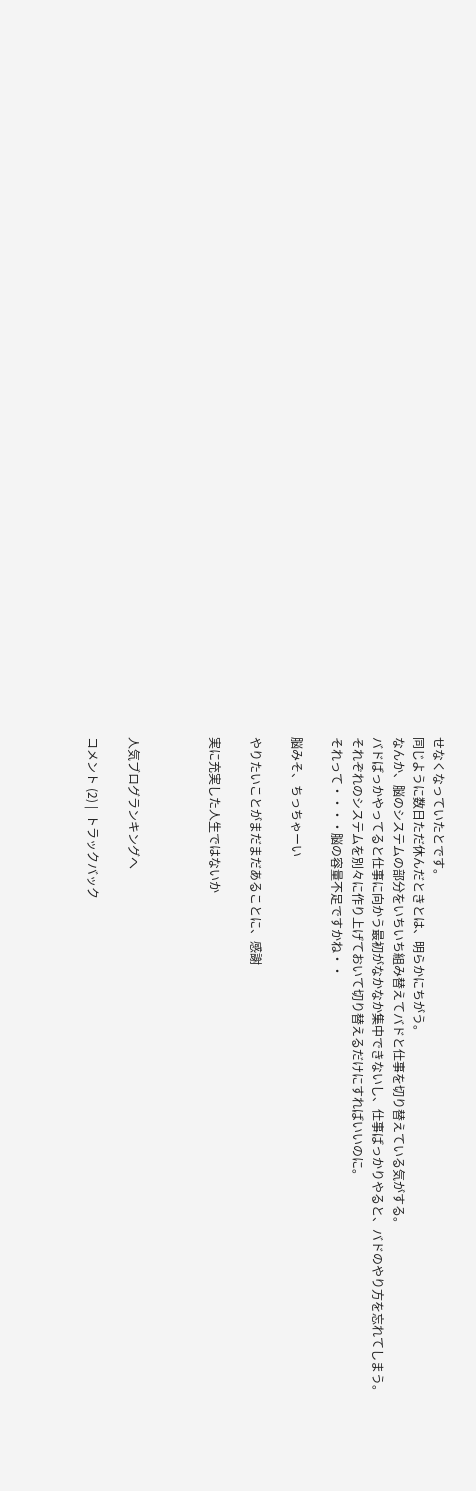せなくなっていたとです。
同じように数日ただ休んだときとは、明らかにちがう。
なんか、脳のシステムの部分をいちいち組み替えてバドと仕事を切り替えている気がする。
バドばっかやってると仕事に向かう最初がなかなか集中できないし、仕事ばっかりやると、バドのやり方を忘れてしまう。
それぞれのシステムを別々に作り上げておいて切り替えるだけにすればいいのに。
それって・・・・脳の容量不足ですかね・・

脳みそ、ちっちゃーい

やりたいことがまだまだあることに、感謝

実に充実した人生ではないか



人気ブログランキングへ

コメント (2) |  トラックバック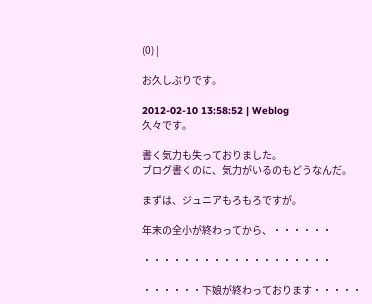(0) |

お久しぶりです。

2012-02-10 13:58:52 | Weblog
久々です。

書く気力も失っておりました。
ブログ書くのに、気力がいるのもどうなんだ。

まずは、ジュニアもろもろですが。

年末の全小が終わってから、・・・・・・

・・・・・・・・・・・・・・・・・・・

・・・・・・下娘が終わっております・・・・・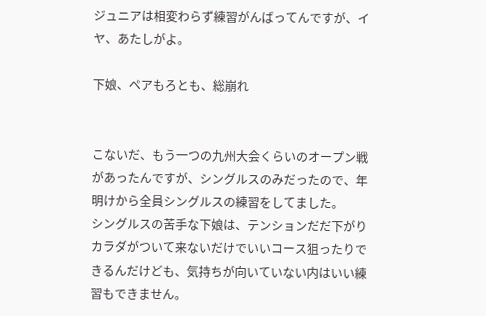ジュニアは相変わらず練習がんばってんですが、イヤ、あたしがよ。

下娘、ペアもろとも、総崩れ


こないだ、もう一つの九州大会くらいのオープン戦があったんですが、シングルスのみだったので、年明けから全員シングルスの練習をしてました。
シングルスの苦手な下娘は、テンションだだ下がり
カラダがついて来ないだけでいいコース狙ったりできるんだけども、気持ちが向いていない内はいい練習もできません。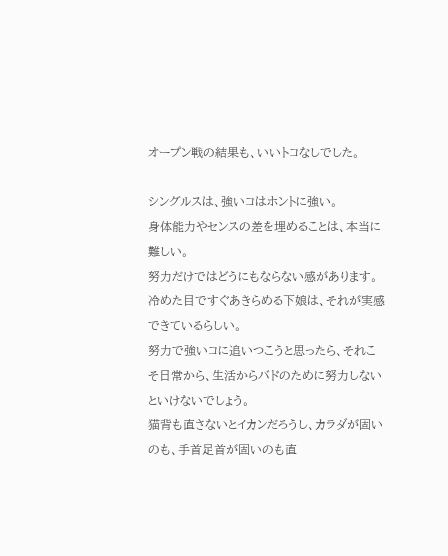オープン戦の結果も、いいトコなしでした。

シングルスは、強いコはホントに強い。
身体能力やセンスの差を埋めることは、本当に難しい。
努力だけではどうにもならない感があります。
冷めた目ですぐあきらめる下娘は、それが実感できているらしい。
努力で強いコに追いつこうと思ったら、それこそ日常から、生活からバドのために努力しないといけないでしょう。
猫背も直さないとイカンだろうし、カラダが固いのも、手首足首が固いのも直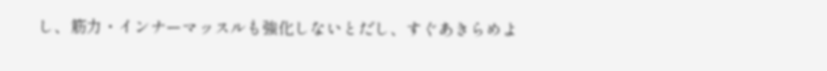し、筋力・インナーマッスルも強化しないとだし、すぐあきらめよ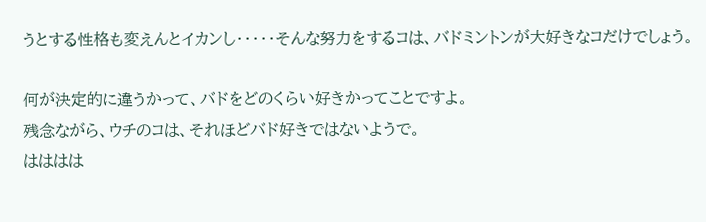うとする性格も変えんとイカンし・・・・・そんな努力をするコは、バドミントンが大好きなコだけでしょう。

何が決定的に違うかって、バドをどのくらい好きかってことですよ。
残念ながら、ウチのコは、それほどバド好きではないようで。
はははは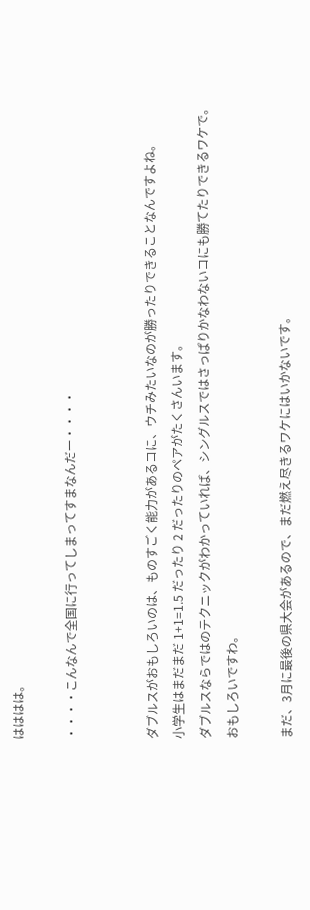はははは。

・・・・こんなんで全国に行ってしまってすまなんだー・・・・


ダブルスがおもしろいのは、ものすごく能力があるコに、ウチみたいなのが勝ったりできることなんですよね。
小学生はまだまだ 1+1=1.5 だったり 2 だったりのペアがたくさんいます。
ダブルスならではのテクニックがわかっていれば、シングルスではさっぱりかなわないコにも勝てたりできるワケで。
おもしろいですわ。

まだ、3月に最後の県大会があるので、まだ燃え尽きるワケにはいかないです。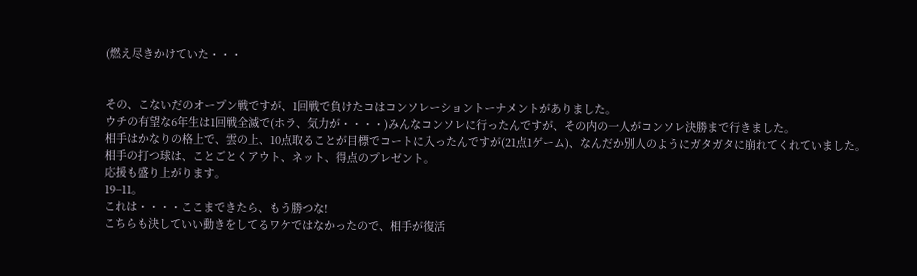(燃え尽きかけていた・・・


その、こないだのオープン戦ですが、1回戦で負けたコはコンソレーショントーナメントがありました。
ウチの有望な6年生は1回戦全滅で(ホラ、気力が・・・・)みんなコンソレに行ったんですが、その内の一人がコンソレ決勝まで行きました。
相手はかなりの格上で、雲の上、10点取ることが目標でコートに入ったんですが(21点1ゲーム)、なんだか別人のようにガタガタに崩れてくれていました。
相手の打つ球は、ことごとくアウト、ネット、得点のプレゼント。
応援も盛り上がります。
19−11。
これは・・・・ここまできたら、もう勝つな!
こちらも決していい動きをしてるワケではなかったので、相手が復活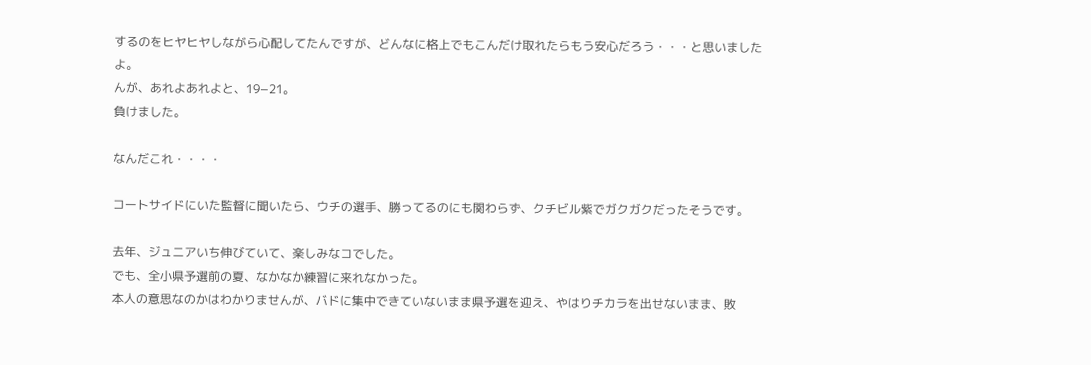するのをヒヤヒヤしながら心配してたんですが、どんなに格上でもこんだけ取れたらもう安心だろう・・・と思いましたよ。
んが、あれよあれよと、19−21。
負けました。

なんだこれ・・・・

コートサイドにいた監督に聞いたら、ウチの選手、勝ってるのにも関わらず、クチビル紫でガクガクだったそうです。

去年、ジュニアいち伸びていて、楽しみなコでした。
でも、全小県予選前の夏、なかなか練習に来れなかった。
本人の意思なのかはわかりませんが、バドに集中できていないまま県予選を迎え、やはりチカラを出せないまま、敗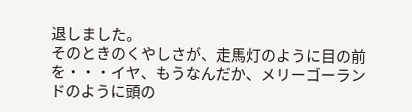退しました。
そのときのくやしさが、走馬灯のように目の前を・・・イヤ、もうなんだか、メリーゴーランドのように頭の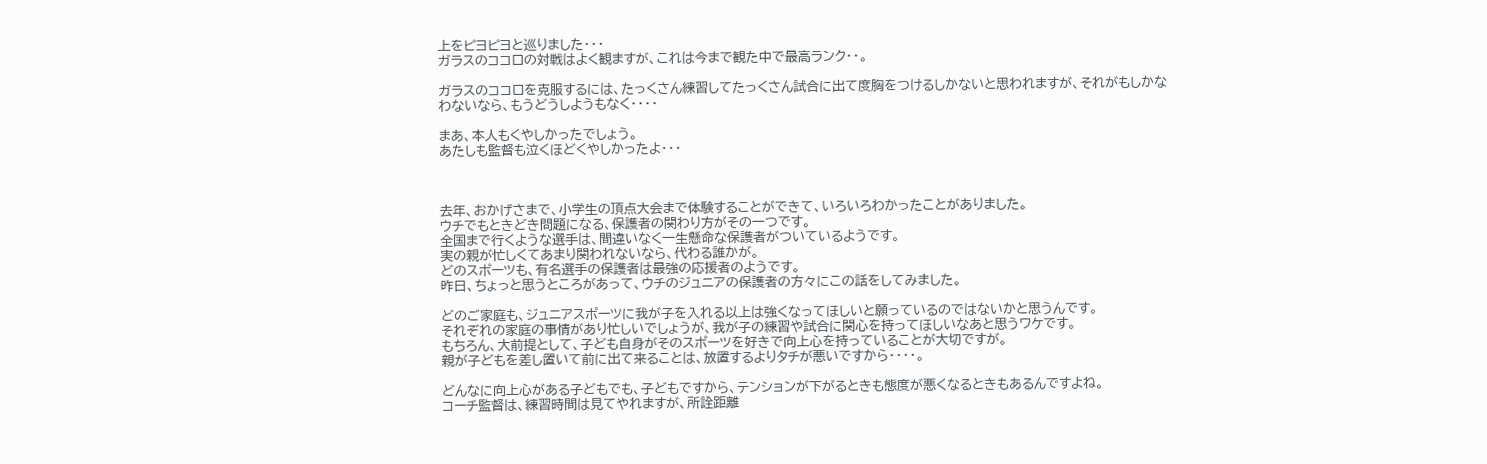上をピヨピヨと巡りました・・・
ガラスのココロの対戦はよく観ますが、これは今まで観た中で最高ランク・・。

ガラスのココロを克服するには、たっくさん練習してたっくさん試合に出て度胸をつけるしかないと思われますが、それがもしかなわないなら、もうどうしようもなく・・・・

まあ、本人もくやしかったでしょう。
あたしも監督も泣くほどくやしかったよ・・・



去年、おかげさまで、小学生の頂点大会まで体験することができて、いろいろわかったことがありました。
ウチでもときどき問題になる、保護者の関わり方がその一つです。
全国まで行くような選手は、間違いなく一生懸命な保護者がついているようです。
実の親が忙しくてあまり関われないなら、代わる誰かが。
どのスポーツも、有名選手の保護者は最強の応援者のようです。
昨日、ちょっと思うところがあって、ウチのジュニアの保護者の方々にこの話をしてみました。

どのご家庭も、ジュニアスポーツに我が子を入れる以上は強くなってほしいと願っているのではないかと思うんです。
それぞれの家庭の事情があり忙しいでしょうが、我が子の練習や試合に関心を持ってほしいなあと思うワケです。
もちろん、大前提として、子ども自身がそのスポーツを好きで向上心を持っていることが大切ですが。
親が子どもを差し置いて前に出て来ることは、放置するよりタチが悪いですから・・・・。

どんなに向上心がある子どもでも、子どもですから、テンションが下がるときも態度が悪くなるときもあるんですよね。
コーチ監督は、練習時間は見てやれますが、所詮距離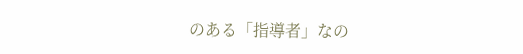のある「指導者」なの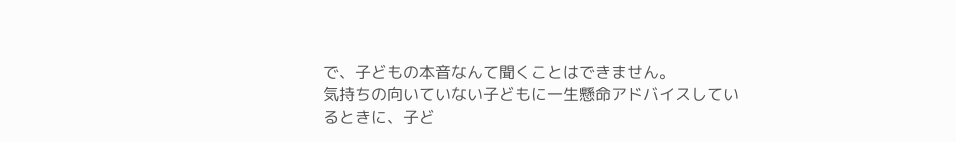で、子どもの本音なんて聞くことはできません。
気持ちの向いていない子どもに一生懸命アドバイスしているときに、子ど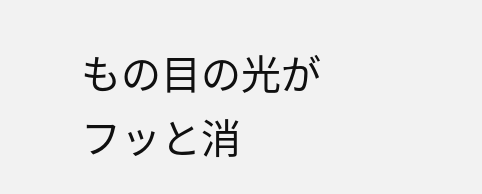もの目の光がフッと消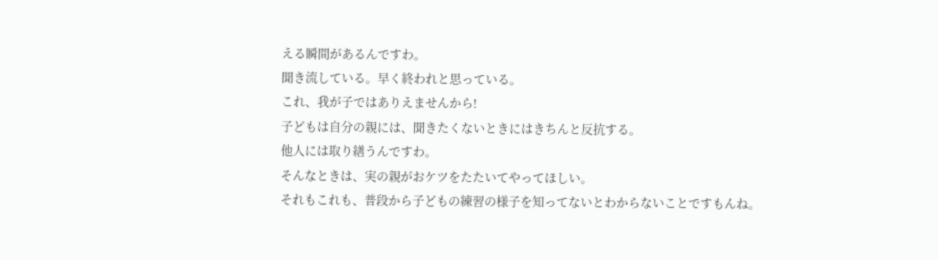える瞬間があるんですわ。
聞き流している。早く終われと思っている。
これ、我が子ではありえませんから!
子どもは自分の親には、聞きたくないときにはきちんと反抗する。
他人には取り繕うんですわ。
そんなときは、実の親がおケツをたたいてやってほしい。
それもこれも、普段から子どもの練習の様子を知ってないとわからないことですもんね。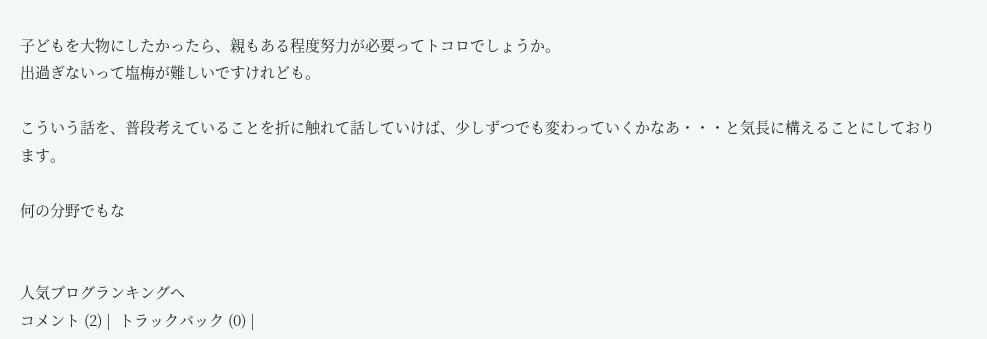子どもを大物にしたかったら、親もある程度努力が必要ってトコロでしょうか。
出過ぎないって塩梅が難しいですけれども。

こういう話を、普段考えていることを折に触れて話していけば、少しずつでも変わっていくかなあ・・・と気長に構えることにしております。

何の分野でもな


人気ブログランキングへ
コメント (2) |  トラックバック (0) |